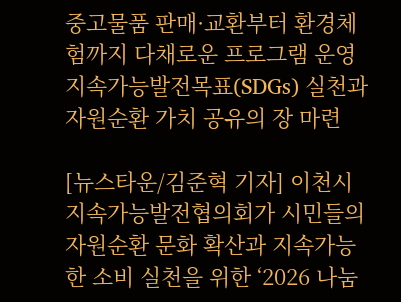중고물품 판매·교환부터 환경체험까지 다채로운 프로그램 운영
지속가능발전목표(SDGs) 실천과 자원순환 가치 공유의 장 마련

[뉴스타운/김준혁 기자] 이천시 지속가능발전협의회가 시민들의 자원순환 문화 확산과 지속가능한 소비 실천을 위한 ‘2026 나눔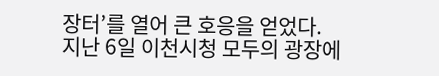장터’를 열어 큰 호응을 얻었다.
지난 6일 이천시청 모두의 광장에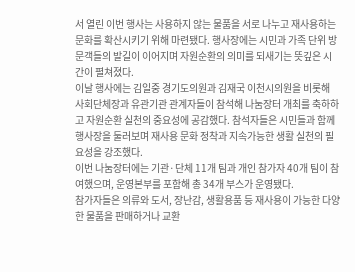서 열린 이번 행사는 사용하지 않는 물품을 서로 나누고 재사용하는 문화를 확산시키기 위해 마련됐다. 행사장에는 시민과 가족 단위 방문객들의 발길이 이어지며 자원순환의 의미를 되새기는 뜻깊은 시간이 펼쳐졌다.
이날 행사에는 김일중 경기도의원과 김재국 이천시의원을 비롯해 사회단체장과 유관기관 관계자들이 참석해 나눔장터 개최를 축하하고 자원순환 실천의 중요성에 공감했다. 참석자들은 시민들과 함께 행사장을 둘러보며 재사용 문화 정착과 지속가능한 생활 실천의 필요성을 강조했다.
이번 나눔장터에는 기관·단체 11개 팀과 개인 참가자 40개 팀이 참여했으며, 운영본부를 포함해 총 34개 부스가 운영됐다.
참가자들은 의류와 도서, 장난감, 생활용품 등 재사용이 가능한 다양한 물품을 판매하거나 교환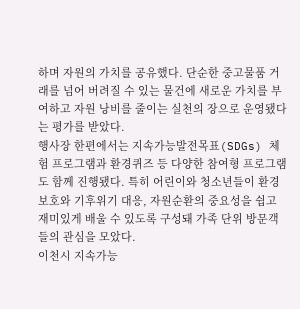하며 자원의 가치를 공유했다. 단순한 중고물품 거래를 넘어 버려질 수 있는 물건에 새로운 가치를 부여하고 자원 낭비를 줄이는 실천의 장으로 운영됐다는 평가를 받았다.
행사장 한편에서는 지속가능발전목표(SDGs) 체험 프로그램과 환경퀴즈 등 다양한 참여형 프로그램도 함께 진행됐다. 특히 어린이와 청소년들이 환경보호와 기후위기 대응, 자원순환의 중요성을 쉽고 재미있게 배울 수 있도록 구성돼 가족 단위 방문객들의 관심을 모았다.
이천시 지속가능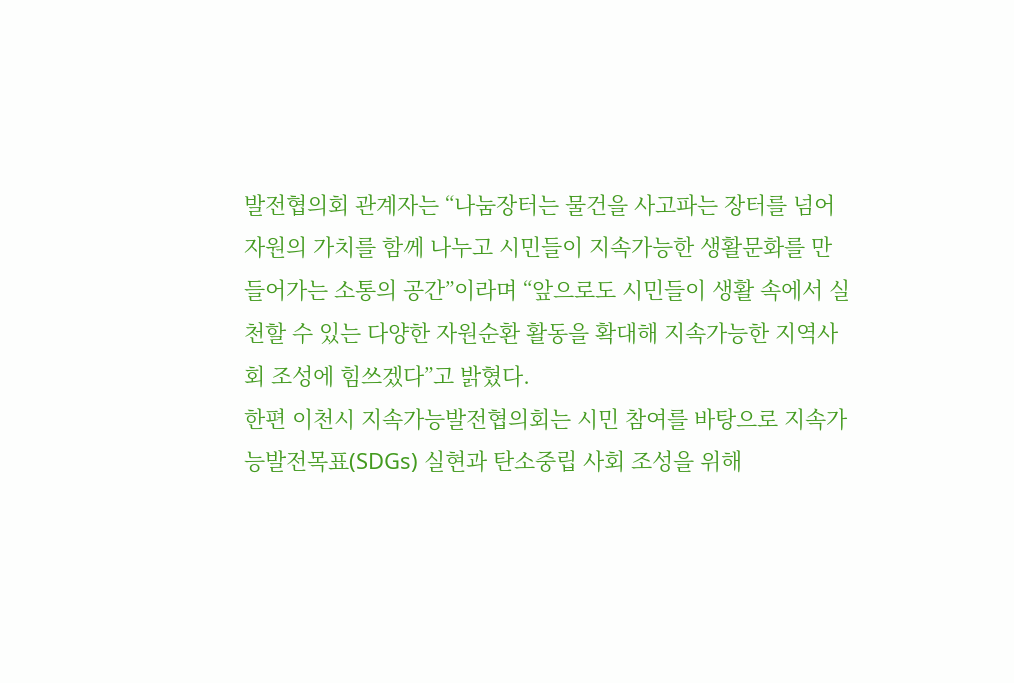발전협의회 관계자는 “나눔장터는 물건을 사고파는 장터를 넘어 자원의 가치를 함께 나누고 시민들이 지속가능한 생활문화를 만들어가는 소통의 공간”이라며 “앞으로도 시민들이 생활 속에서 실천할 수 있는 다양한 자원순환 활동을 확대해 지속가능한 지역사회 조성에 힘쓰겠다”고 밝혔다.
한편 이천시 지속가능발전협의회는 시민 참여를 바탕으로 지속가능발전목표(SDGs) 실현과 탄소중립 사회 조성을 위해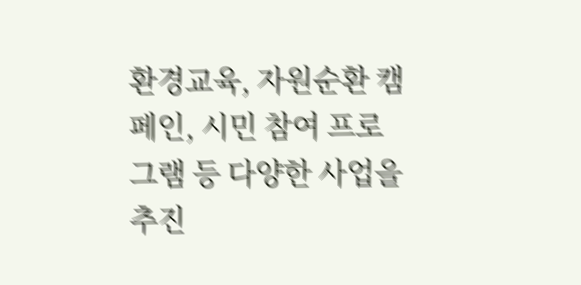환경교육, 자원순환 캠페인, 시민 참여 프로그램 등 다양한 사업을 추진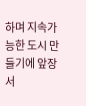하며 지속가능한 도시 만들기에 앞장서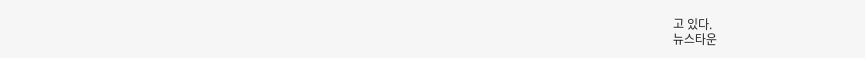고 있다.
뉴스타운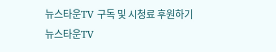뉴스타운TV 구독 및 시청료 후원하기
뉴스타운TV